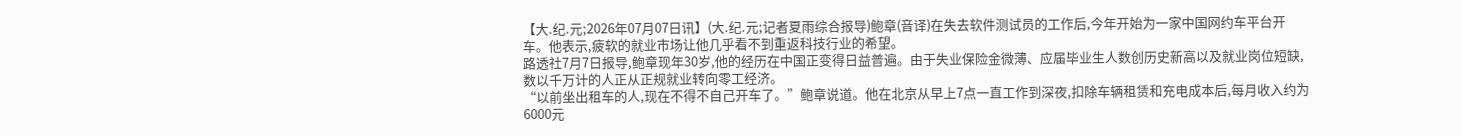【大.纪.元;2026年07月07日讯】(大.纪.元;记者夏雨综合报导)鲍章(音译)在失去软件测试员的工作后,今年开始为一家中国网约车平台开车。他表示,疲软的就业市场让他几乎看不到重返科技行业的希望。
路透社7月7日报导,鲍章现年30岁,他的经历在中国正变得日益普遍。由于失业保险金微薄、应届毕业生人数创历史新高以及就业岗位短缺,数以千万计的人正从正规就业转向零工经济。
“以前坐出租车的人,现在不得不自己开车了。”鲍章说道。他在北京从早上7点一直工作到深夜,扣除车辆租赁和充电成本后,每月收入约为6000元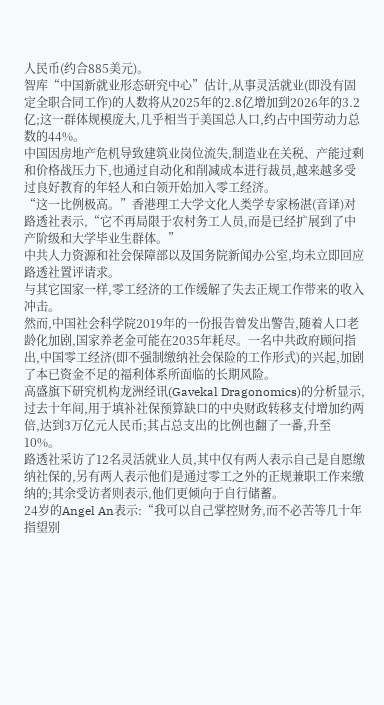人民币(约合885美元)。
智库“中国新就业形态研究中心”估计,从事灵活就业(即没有固定全职合同工作)的人数将从2025年的2.8亿增加到2026年的3.2亿;这一群体规模庞大,几乎相当于美国总人口,约占中国劳动力总数的44%。
中国因房地产危机导致建筑业岗位流失,制造业在关税、产能过剩和价格战压力下,也通过自动化和削减成本进行裁员,越来越多受过良好教育的年轻人和白领开始加入零工经济。
“这一比例极高。”香港理工大学文化人类学专家杨湛(音译)对路透社表示,“它不再局限于农村务工人员,而是已经扩展到了中产阶级和大学毕业生群体。”
中共人力资源和社会保障部以及国务院新闻办公室,均未立即回应路透社置评请求。
与其它国家一样,零工经济的工作缓解了失去正规工作带来的收入冲击。
然而,中国社会科学院2019年的一份报告曾发出警告,随着人口老龄化加剧,国家养老金可能在2035年耗尽。一名中共政府顾问指出,中国零工经济(即不强制缴纳社会保险的工作形式)的兴起,加剧了本已资金不足的福利体系所面临的长期风险。
高盛旗下研究机构龙洲经讯(Gavekal Dragonomics)的分析显示,过去十年间,用于填补社保预算缺口的中央财政转移支付增加约两倍,达到3万亿元人民币;其占总支出的比例也翻了一番,升至10%。
路透社采访了12名灵活就业人员,其中仅有两人表示自己是自愿缴纳社保的,另有两人表示他们是通过零工之外的正规兼职工作来缴纳的;其余受访者则表示,他们更倾向于自行储蓄。
24岁的Angel An表示:“我可以自己掌控财务,而不必苦等几十年指望别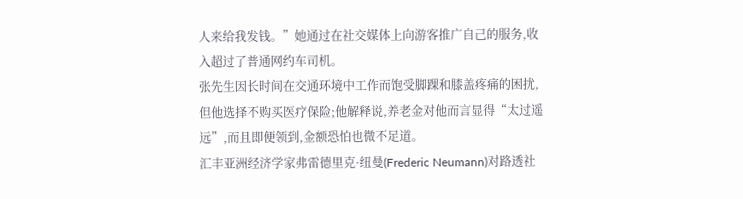人来给我发钱。”她通过在社交媒体上向游客推广自己的服务,收入超过了普通网约车司机。
张先生因长时间在交通环境中工作而饱受脚踝和膝盖疼痛的困扰,但他选择不购买医疗保险;他解释说,养老金对他而言显得“太过遥远”,而且即便领到,金额恐怕也微不足道。
汇丰亚洲经济学家弗雷德里克·纽曼(Frederic Neumann)对路透社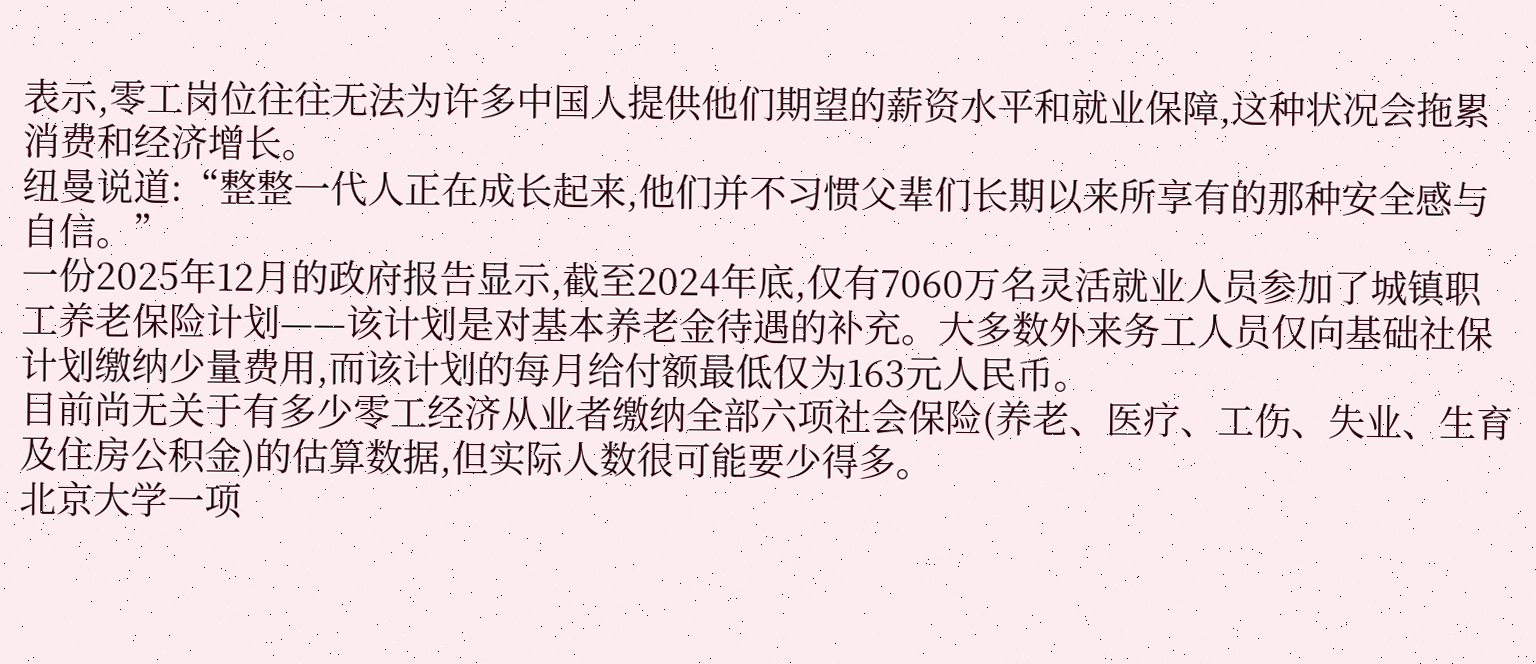表示,零工岗位往往无法为许多中国人提供他们期望的薪资水平和就业保障,这种状况会拖累消费和经济增长。
纽曼说道:“整整一代人正在成长起来,他们并不习惯父辈们长期以来所享有的那种安全感与自信。”
一份2025年12月的政府报告显示,截至2024年底,仅有7060万名灵活就业人员参加了城镇职工养老保险计划——该计划是对基本养老金待遇的补充。大多数外来务工人员仅向基础社保计划缴纳少量费用,而该计划的每月给付额最低仅为163元人民币。
目前尚无关于有多少零工经济从业者缴纳全部六项社会保险(养老、医疗、工伤、失业、生育及住房公积金)的估算数据,但实际人数很可能要少得多。
北京大学一项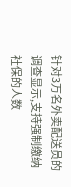针对3万名外卖配送员的调查显示,支持强制缴纳社保的人数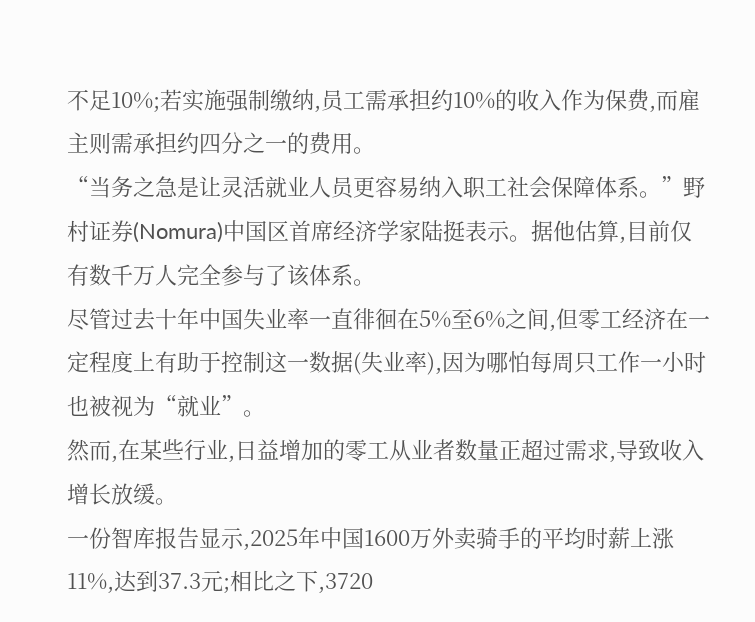不足10%;若实施强制缴纳,员工需承担约10%的收入作为保费,而雇主则需承担约四分之一的费用。
“当务之急是让灵活就业人员更容易纳入职工社会保障体系。”野村证券(Nomura)中国区首席经济学家陆挺表示。据他估算,目前仅有数千万人完全参与了该体系。
尽管过去十年中国失业率一直徘徊在5%至6%之间,但零工经济在一定程度上有助于控制这一数据(失业率),因为哪怕每周只工作一小时也被视为“就业”。
然而,在某些行业,日益增加的零工从业者数量正超过需求,导致收入增长放缓。
一份智库报告显示,2025年中国1600万外卖骑手的平均时薪上涨11%,达到37.3元;相比之下,3720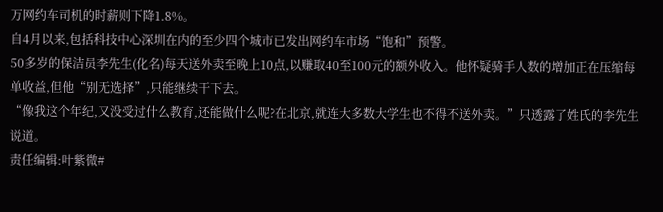万网约车司机的时薪则下降1.8%。
自4月以来,包括科技中心深圳在内的至少四个城市已发出网约车市场“饱和”预警。
50多岁的保洁员李先生(化名)每天送外卖至晚上10点,以赚取40至100元的额外收入。他怀疑骑手人数的增加正在压缩每单收益,但他“别无选择”,只能继续干下去。
“像我这个年纪,又没受过什么教育,还能做什么呢?在北京,就连大多数大学生也不得不送外卖。”只透露了姓氏的李先生说道。
责任编辑:叶紫微#